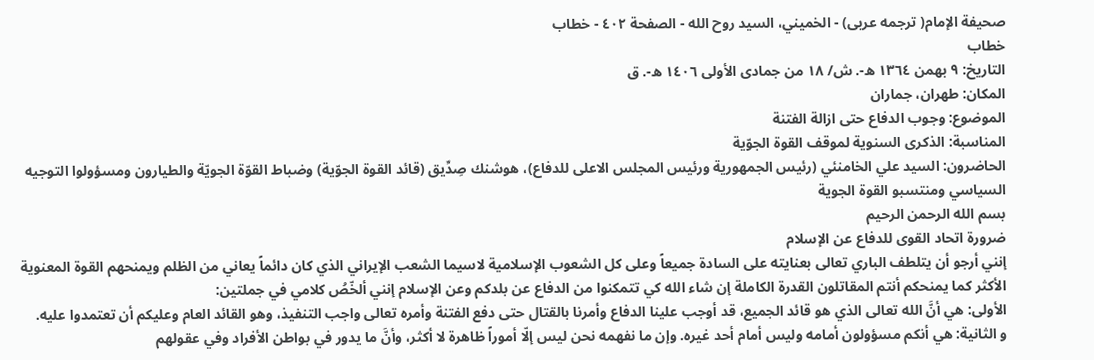صحيفة الإمام( ترجمه عربى) - الخميني، السيد روح الله - الصفحة ٤٠٢ - خطاب
خطاب
التاريخ: ٩ بهمن ١٣٦٤ ه-. ش/ ١٨ من جمادى الأولى ١٤٠٦ ه-. ق
المكان: طهران، جماران
الموضوع: وجوب الدفاع حتى ازالة الفتنة
المناسبة: الذكرى السنوية لموقف القوة الجوّية
الحاضرون: السيد علي الخامنئي (رئيس الجمهورية ورئيس المجلس الاعلى للدفاع)، هوشنك صِدِّيق (قائد القوة الجوّية) وضباط القوّة الجويّة والطيارون ومسؤولوا التوجيه السياسي ومنتسبو القوة الجوية
بسم الله الرحمن الرحيم
ضرورة اتحاد القوى للدفاع عن الإسلام
إنني أرجو أن يتلطف الباري تعالى بعنايته على السادة جميعاً وعلى كل الشعوب الإسلامية لاسيما الشعب الإيراني الذي كان دائماً يعاني من الظلم ويمنحهم القوة المعنوية الأكثر كما يمنحكم أنتم المقاتلون القدرة الكاملة إن شاء الله كي تتمكنوا من الدفاع عن بلدكم وعن الإسلام إنني ألخّصُ كلامي في جملتين:
الأولى: هي أنَّ الله تعالى الذي هو قائد الجميع، قد أوجب علينا الدفاع وأمرنا بالقتال حتى دفع الفتنة وأمره تعالى واجب التنفيذ، وهو القائد العام وعليكم أن تعتمدوا عليه.
و الثانية: هي أنكم مسؤولون أمامه وليس أمام أحد غيره. وإن ما نفهمه نحن ليس إلّا أموراً ظاهرة لا أكثر، وأنَّ ما يدور في بواطن الأفراد وفي عقولهم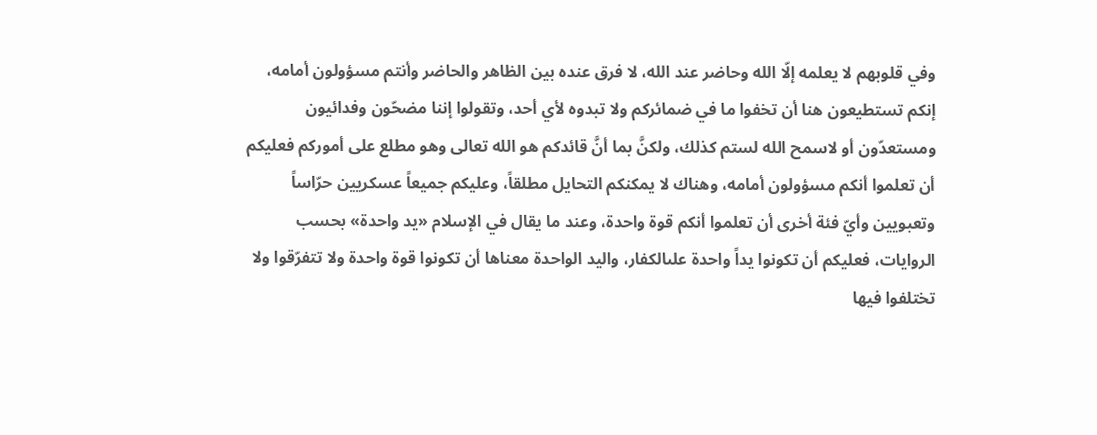وفي قلوبهم لا يعلمه إلّا الله وحاضر عند الله، لا فرق عنده بين الظاهر والحاضر وأنتم مسؤولون أمامه، إنكم تستطيعون هنا أن تخفوا ما في ضمائركم ولا تبدوه لأي أحد، وتقولوا إننا مضحّون وفدائيون ومستعدّون أو لاسمح الله لستم كذلك، ولكنَّ بما أنَّ قائدكم هو الله تعالى وهو مطلع على أموركم فعليكم أن تعلموا أنكم مسؤولون أمامه، وهناك لا يمكنكم التحايل مطلقاً، وعليكم جميعاً عسكريين حرّاساً وتعبويين وأيّ فئة أخرى أن تعلموا أنكم قوة واحدة، وعند ما يقال في الإسلام «يد واحدة» بحسب الروايات، فعليكم أن تكونوا يداً واحدة علىالكفار، واليد الواحدة معناها أن تكونوا قوة واحدة ولا تتفرّقوا ولا تختلفوا فيها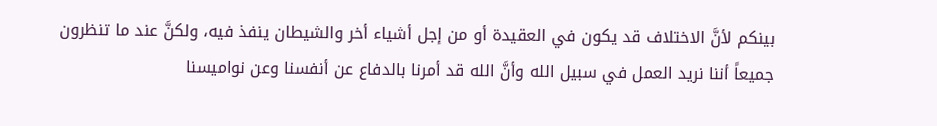بينكم لأنَّ الاختلاف قد يكون في العقيدة أو من إجل أشياء أخر والشيطان ينفذ فيه، ولكنَّ عند ما تنظرون جميعاً أننا نريد العمل في سبيل الله وأنَّ الله قد أمرنا بالدفاع عن أنفسنا وعن نواميسنا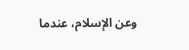وعن الإسلام، عندما